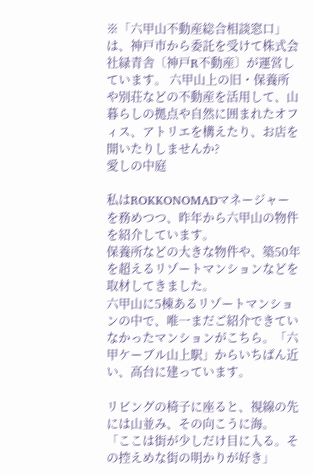※「六甲山不動産総合相談窓口」は、神戸市から委託を受けて株式会社緑青舎〔神戸R不動産〕が運営しています。 六甲山上の旧・保養所や別荘などの不動産を活用して、山暮らしの拠点や自然に囲まれたオフィス、アトリエを構えたり、お店を開いたりしませんか?
愛しの中庭

私はROKKONOMADマネージャーを務めつつ、昨年から六甲山の物件を紹介しています。
保養所などの大きな物件や、築50年を超えるリゾートマンションなどを取材してきました。
六甲山に5棟あるリゾートマンションの中で、唯一まだご紹介できていなかったマンションがこちら。「六甲ケーブル山上駅」からいちばん近い、高台に建っています。

リビングの椅子に座ると、視線の先には山並み、その向こうに海。
「ここは街が少しだけ目に入る。その控えめな街の明かりが好き」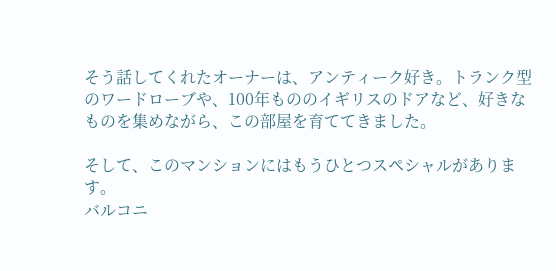そう話してくれたオーナーは、アンティーク好き。トランク型のワードローブや、100年もののイギリスのドアなど、好きなものを集めながら、この部屋を育ててきました。

そして、このマンションにはもうひとつスペシャルがあります。
バルコニ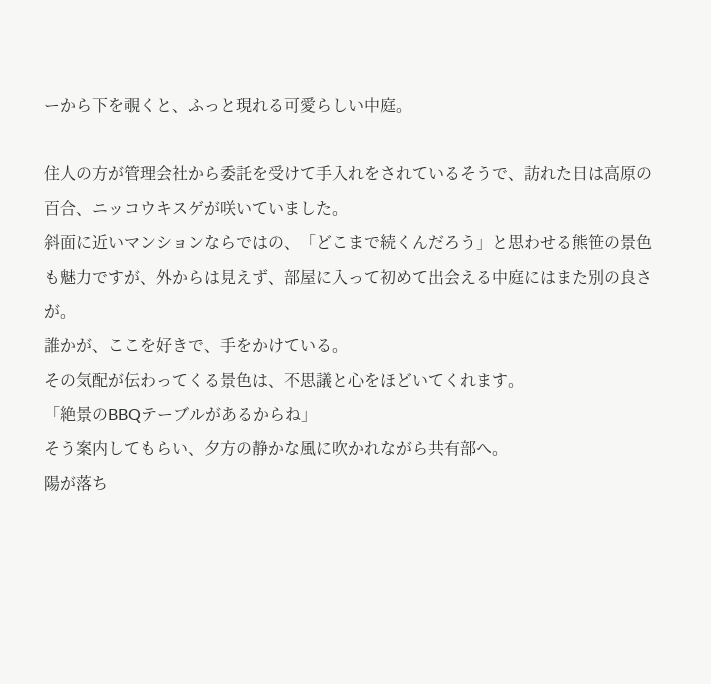ーから下を覗くと、ふっと現れる可愛らしい中庭。

住人の方が管理会社から委託を受けて手入れをされているそうで、訪れた日は高原の百合、ニッコウキスゲが咲いていました。
斜面に近いマンションならではの、「どこまで続くんだろう」と思わせる熊笹の景色も魅力ですが、外からは見えず、部屋に入って初めて出会える中庭にはまた別の良さが。
誰かが、ここを好きで、手をかけている。
その気配が伝わってくる景色は、不思議と心をほどいてくれます。
「絶景のBBQテーブルがあるからね」
そう案内してもらい、夕方の静かな風に吹かれながら共有部へ。
陽が落ち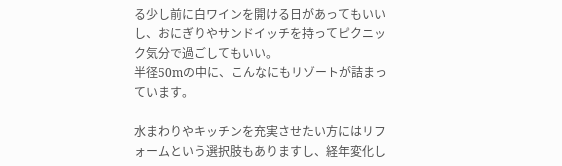る少し前に白ワインを開ける日があってもいいし、おにぎりやサンドイッチを持ってピクニック気分で過ごしてもいい。
半径50mの中に、こんなにもリゾートが詰まっています。

水まわりやキッチンを充実させたい方にはリフォームという選択肢もありますし、経年変化し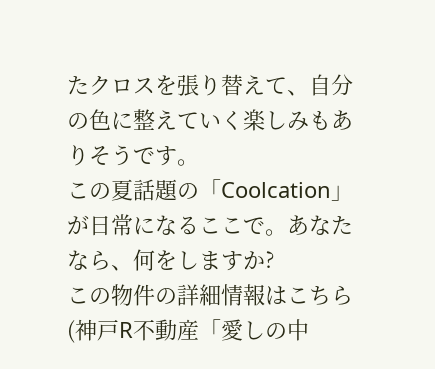たクロスを張り替えて、自分の色に整えていく楽しみもありそうです。
この夏話題の「Coolcation」が日常になるここで。あなたなら、何をしますか?
この物件の詳細情報はこちら(神戸R不動産「愛しの中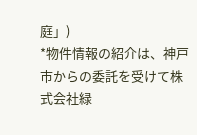庭」)
*物件情報の紹介は、神戸市からの委託を受けて株式会社緑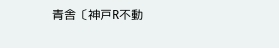青舎〔神戸R不動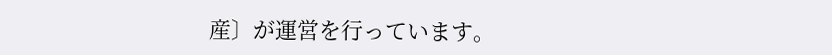産〕が運営を行っています。